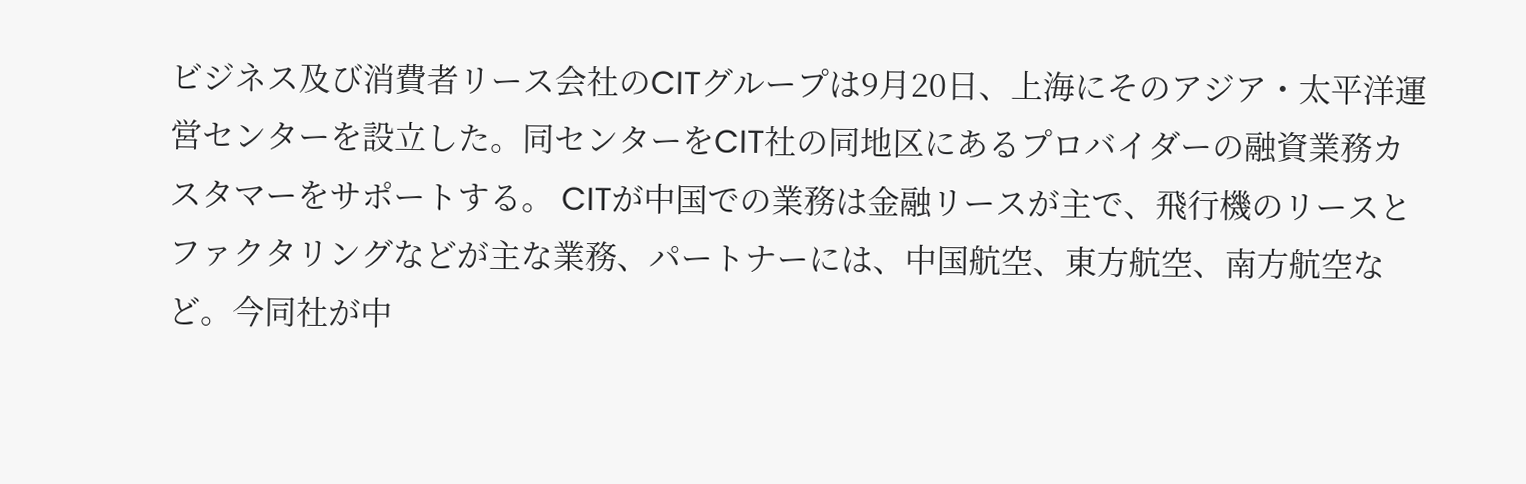ビジネス及び消費者リース会社のCITグループは9月20日、上海にそのアジア・太平洋運営センターを設立した。同センターをCIT社の同地区にあるプロバイダーの融資業務カスタマーをサポートする。 CITが中国での業務は金融リースが主で、飛行機のリースとファクタリングなどが主な業務、パートナーには、中国航空、東方航空、南方航空など。今同社が中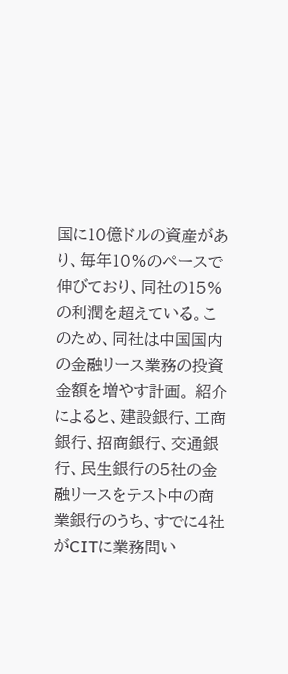国に10億ドルの資産があり、毎年10%のペースで伸びており、同社の15%の利潤を超えている。このため、同社は中国国内の金融リース業務の投資金額を増やす計画。 紹介によると、建設銀行、工商銀行、招商銀行、交通銀行、民生銀行の5社の金融リースをテスト中の商業銀行のうち、すでに4社がCITに業務問い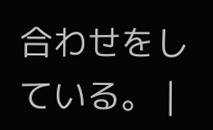合わせをしている。 |